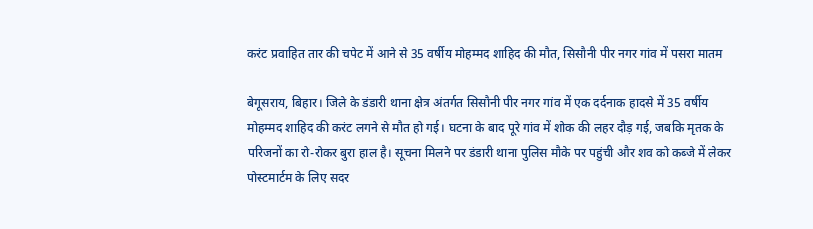करंट प्रवाहित तार की चपेट में आने से 35 वर्षीय मोहम्मद शाहिद की मौत, सिसौनी पीर नगर गांव में पसरा मातम

बेगूसराय, बिहार। जिले के डंडारी थाना क्षेत्र अंतर्गत सिसौनी पीर नगर गांव में एक दर्दनाक हादसे में 35 वर्षीय मोहम्मद शाहिद की करंट लगने से मौत हो गई। घटना के बाद पूरे गांव में शोक की लहर दौड़ गई, जबकि मृतक के परिजनों का रो-रोकर बुरा हाल है। सूचना मिलने पर डंडारी थाना पुलिस मौके पर पहुंची और शव को कब्जे में लेकर पोस्टमार्टम के लिए सदर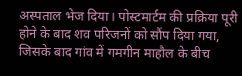अस्पताल भेज दिया। पोस्टमार्टम की प्रक्रिया पूरी होने के बाद शव परिजनों को सौंप दिया गया, जिसके बाद गांव में गमगीन माहौल के बीच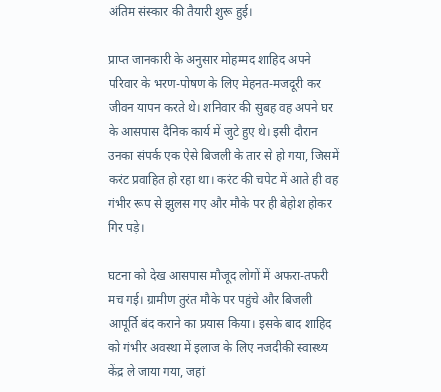अंतिम संस्कार की तैयारी शुरू हुई।

प्राप्त जानकारी के अनुसार मोहम्मद शाहिद अपने परिवार के भरण-पोषण के लिए मेहनत-मजदूरी कर जीवन यापन करते थे। शनिवार की सुबह वह अपने घर के आसपास दैनिक कार्य में जुटे हुए थे। इसी दौरान उनका संपर्क एक ऐसे बिजली के तार से हो गया, जिसमें करंट प्रवाहित हो रहा था। करंट की चपेट में आते ही वह गंभीर रूप से झुलस गए और मौके पर ही बेहोश होकर गिर पड़े।

घटना को देख आसपास मौजूद लोगों में अफरा-तफरी मच गई। ग्रामीण तुरंत मौके पर पहुंचे और बिजली आपूर्ति बंद कराने का प्रयास किया। इसके बाद शाहिद को गंभीर अवस्था में इलाज के लिए नजदीकी स्वास्थ्य केंद्र ले जाया गया, जहां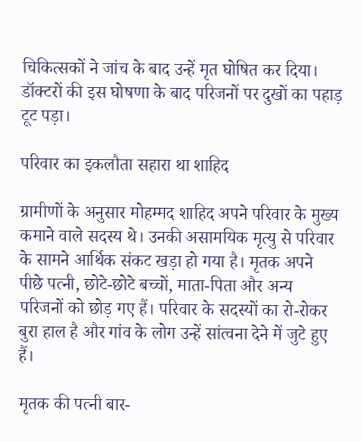चिकित्सकों ने जांच के बाद उन्हें मृत घोषित कर दिया। डॉक्टरों की इस घोषणा के बाद परिजनों पर दुखों का पहाड़ टूट पड़ा।

परिवार का इकलौता सहारा था शाहिद

ग्रामीणों के अनुसार मोहम्मद शाहिद अपने परिवार के मुख्य कमाने वाले सदस्य थे। उनकी असामयिक मृत्यु से परिवार के सामने आर्थिक संकट खड़ा हो गया है। मृतक अपने पीछे पत्नी, छोटे-छोटे बच्चों, माता-पिता और अन्य परिजनों को छोड़ गए हैं। परिवार के सदस्यों का रो-रोकर बुरा हाल है और गांव के लोग उन्हें सांत्वना देने में जुटे हुए हैं।

मृतक की पत्नी बार-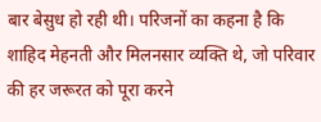बार बेसुध हो रही थी। परिजनों का कहना है कि शाहिद मेहनती और मिलनसार व्यक्ति थे, जो परिवार की हर जरूरत को पूरा करने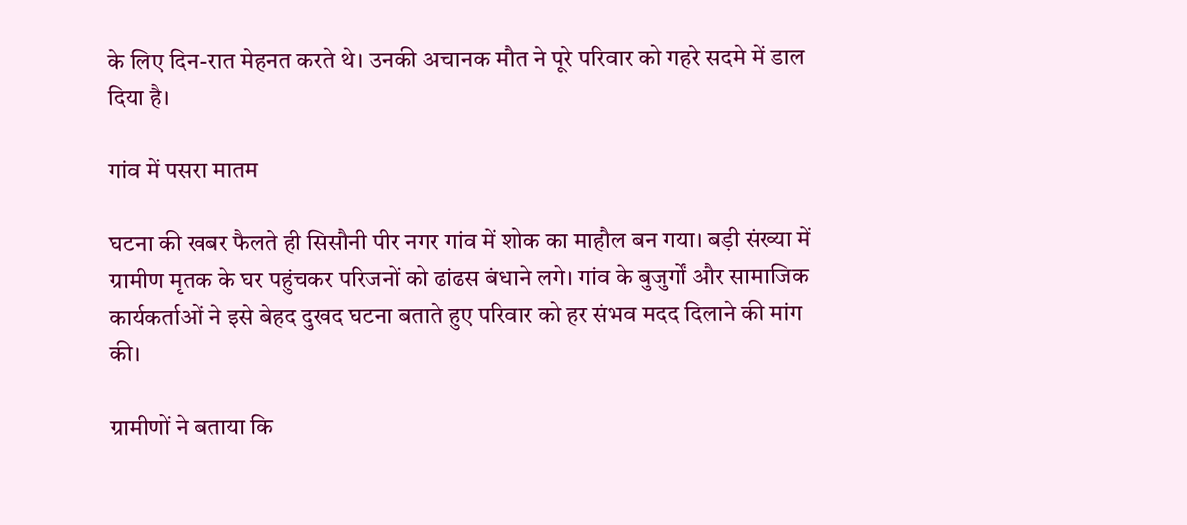के लिए दिन-रात मेहनत करते थे। उनकी अचानक मौत ने पूरे परिवार को गहरे सदमे में डाल दिया है।

गांव में पसरा मातम

घटना की खबर फैलते ही सिसौनी पीर नगर गांव में शोक का माहौल बन गया। बड़ी संख्या में ग्रामीण मृतक के घर पहुंचकर परिजनों को ढांढस बंधाने लगे। गांव के बुजुर्गों और सामाजिक कार्यकर्ताओं ने इसे बेहद दुखद घटना बताते हुए परिवार को हर संभव मदद दिलाने की मांग की।

ग्रामीणों ने बताया कि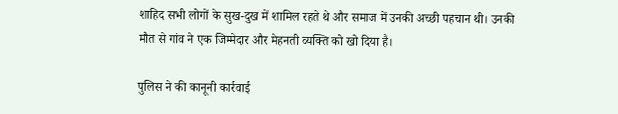शाहिद सभी लोगों के सुख-दुख में शामिल रहते थे और समाज में उनकी अच्छी पहचान थी। उनकी मौत से गांव ने एक जिम्मेदार और मेहनती व्यक्ति को खो दिया है।

पुलिस ने की कानूनी कार्रवाई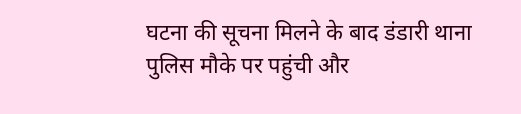घटना की सूचना मिलने के बाद डंडारी थाना पुलिस मौके पर पहुंची और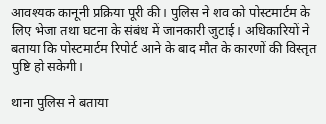आवश्यक कानूनी प्रक्रिया पूरी की। पुलिस ने शव को पोस्टमार्टम के लिए भेजा तथा घटना के संबंध में जानकारी जुटाई। अधिकारियों ने बताया कि पोस्टमार्टम रिपोर्ट आने के बाद मौत के कारणों की विस्तृत पुष्टि हो सकेगी।

थाना पुलिस ने बताया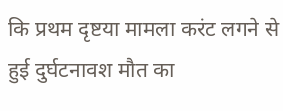कि प्रथम दृष्टया मामला करंट लगने से हुई दुर्घटनावश मौत का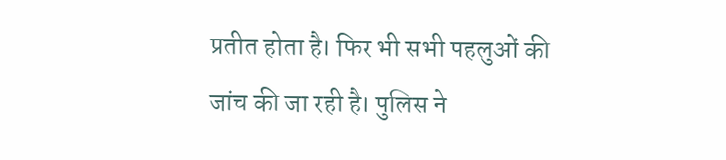प्रतीत होता है। फिर भी सभी पहलुओं की जांच की जा रही है। पुलिस ने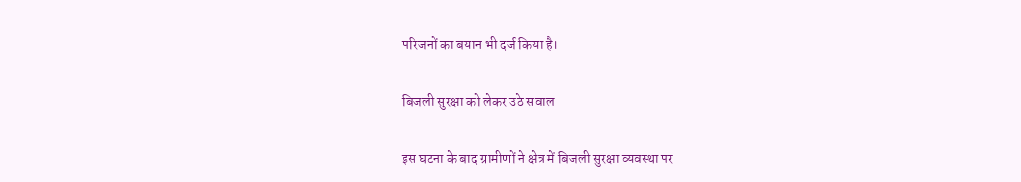परिजनों का बयान भी दर्ज किया है।

बिजली सुरक्षा को लेकर उठे सवाल

इस घटना के बाद ग्रामीणों ने क्षेत्र में बिजली सुरक्षा व्यवस्था पर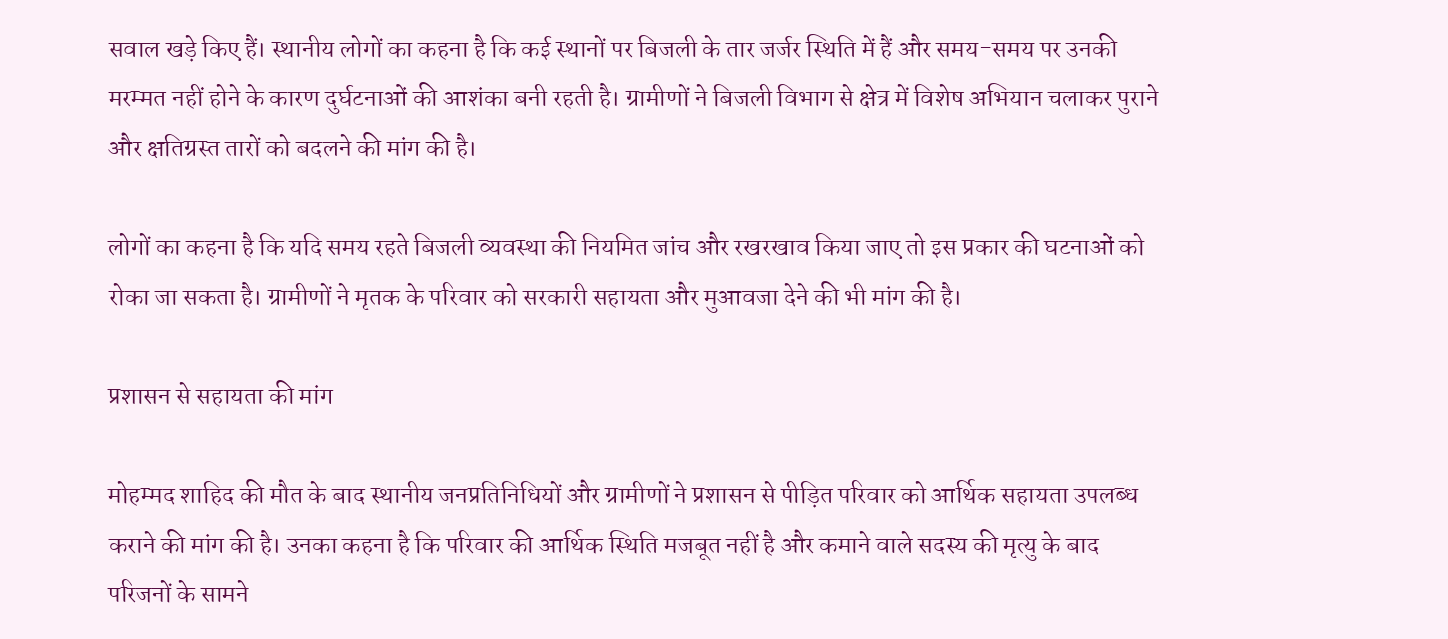सवाल खड़े किए हैं। स्थानीय लोगों का कहना है कि कई स्थानों पर बिजली के तार जर्जर स्थिति में हैं और समय-समय पर उनकी मरम्मत नहीं होने के कारण दुर्घटनाओं की आशंका बनी रहती है। ग्रामीणों ने बिजली विभाग से क्षेत्र में विशेष अभियान चलाकर पुराने और क्षतिग्रस्त तारों को बदलने की मांग की है।

लोगों का कहना है कि यदि समय रहते बिजली व्यवस्था की नियमित जांच और रखरखाव किया जाए तो इस प्रकार की घटनाओं को रोका जा सकता है। ग्रामीणों ने मृतक के परिवार को सरकारी सहायता और मुआवजा देने की भी मांग की है।

प्रशासन से सहायता की मांग

मोहम्मद शाहिद की मौत के बाद स्थानीय जनप्रतिनिधियों और ग्रामीणों ने प्रशासन से पीड़ित परिवार को आर्थिक सहायता उपलब्ध कराने की मांग की है। उनका कहना है कि परिवार की आर्थिक स्थिति मजबूत नहीं है और कमाने वाले सदस्य की मृत्यु के बाद परिजनों के सामने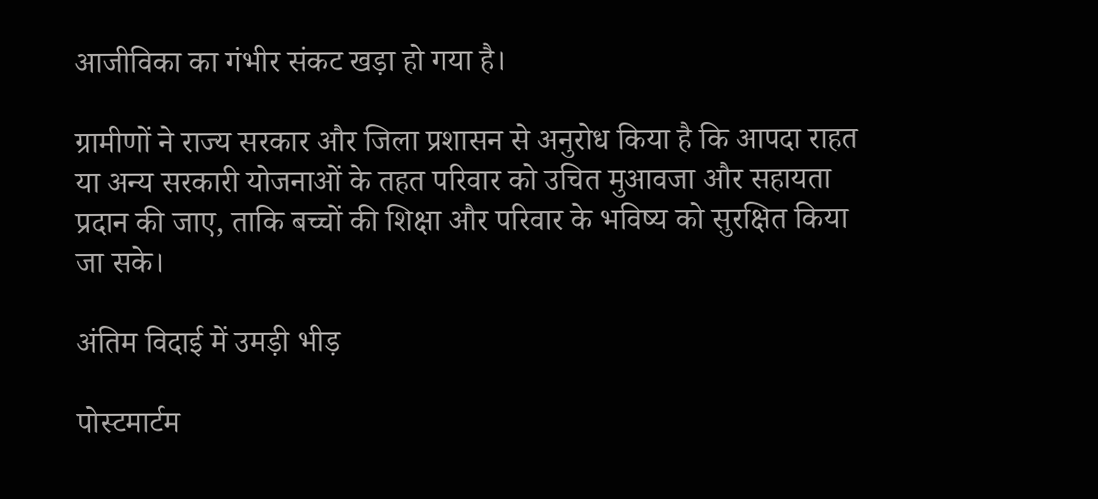आजीविका का गंभीर संकट खड़ा हो गया है।

ग्रामीणों ने राज्य सरकार और जिला प्रशासन से अनुरोध किया है कि आपदा राहत या अन्य सरकारी योजनाओं के तहत परिवार को उचित मुआवजा और सहायता प्रदान की जाए, ताकि बच्चों की शिक्षा और परिवार के भविष्य को सुरक्षित किया जा सके।

अंतिम विदाई में उमड़ी भीड़

पोस्टमार्टम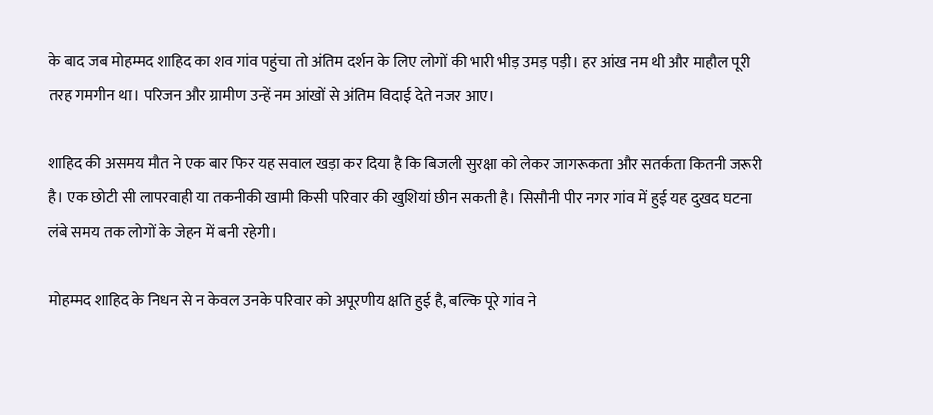के बाद जब मोहम्मद शाहिद का शव गांव पहुंचा तो अंतिम दर्शन के लिए लोगों की भारी भीड़ उमड़ पड़ी। हर आंख नम थी और माहौल पूरी तरह गमगीन था। परिजन और ग्रामीण उन्हें नम आंखों से अंतिम विदाई देते नजर आए।

शाहिद की असमय मौत ने एक बार फिर यह सवाल खड़ा कर दिया है कि बिजली सुरक्षा को लेकर जागरूकता और सतर्कता कितनी जरूरी है। एक छोटी सी लापरवाही या तकनीकी खामी किसी परिवार की खुशियां छीन सकती है। सिसौनी पीर नगर गांव में हुई यह दुखद घटना लंबे समय तक लोगों के जेहन में बनी रहेगी।

मोहम्मद शाहिद के निधन से न केवल उनके परिवार को अपूरणीय क्षति हुई है, बल्कि पूरे गांव ने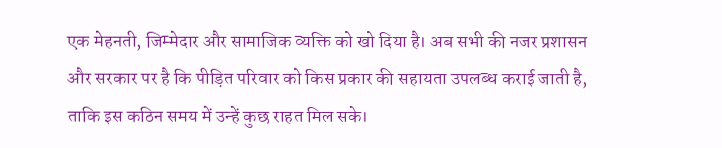एक मेहनती, जिम्मेदार और सामाजिक व्यक्ति को खो दिया है। अब सभी की नजर प्रशासन और सरकार पर है कि पीड़ित परिवार को किस प्रकार की सहायता उपलब्ध कराई जाती है, ताकि इस कठिन समय में उन्हें कुछ राहत मिल सके।